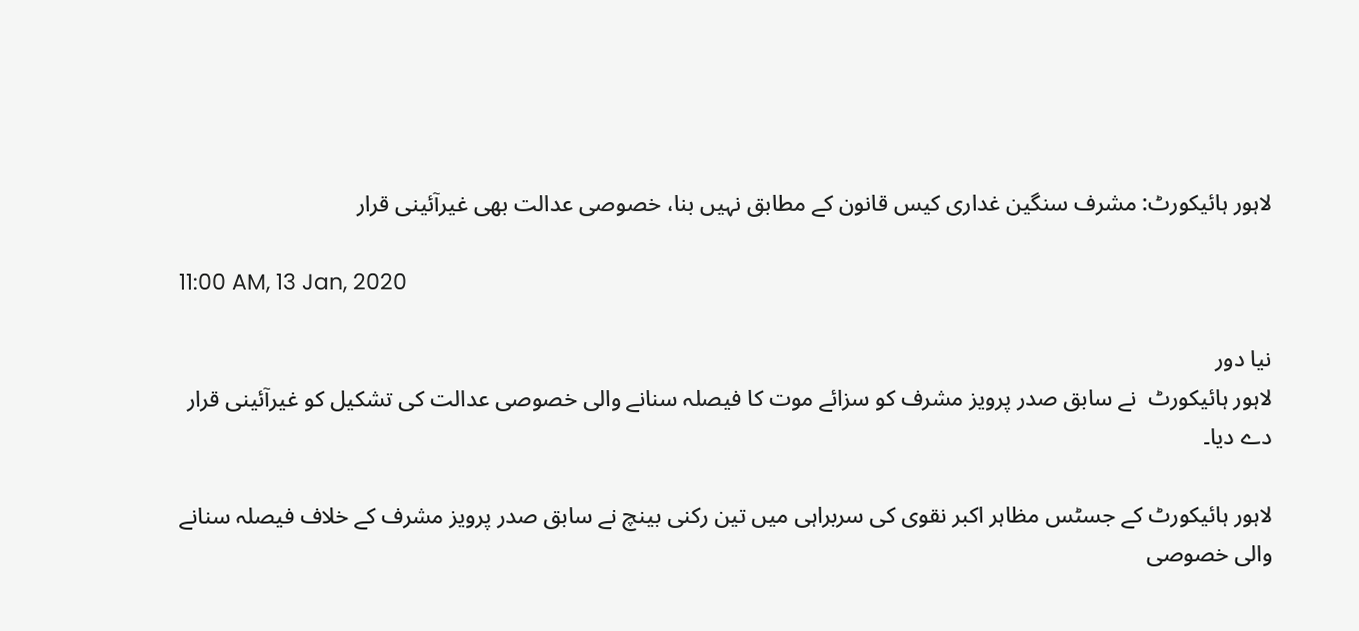لاہور ہائیکورٹ: مشرف سنگین غداری کیس قانون کے مطابق نہیں بنا، خصوصی عدالت بھی غیرآئینی قرار

11:00 AM, 13 Jan, 2020

نیا دور
لاہور ہائیکورٹ  نے سابق صدر پرویز مشرف کو سزائے موت کا فیصلہ سنانے والی خصوصی عدالت کی تشکیل کو غیرآئینی قرار دے دیا۔

لاہور ہائیکورٹ کے جسٹس مظاہر اکبر نقوی کی سربراہی میں تین رکنی بینچ نے سابق صدر پرویز مشرف کے خلاف فیصلہ سنانے والی خصوصی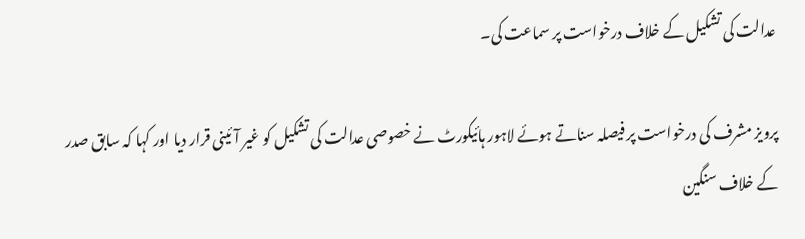عدالت کی تشکیل کے خلاف درخواست پر سماعت کی۔

پرویز مشرف کی درخواست پر فیصلہ سناتے ہوئے لاہور ہائیکورٹ نے خصوصی عدالت کی تشکیل کو غیر آئینی قرار دیا اور کہا کہ سابق صدر کے خلاف سنگین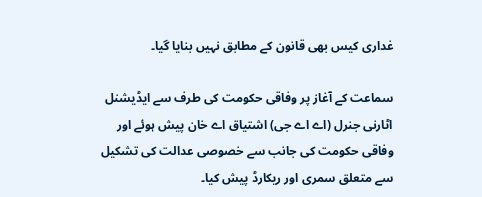غداری کیس بھی قانون کے مطابق نہیں بنایا گیا۔

سماعت کے آغاز پر وفاقی حکومت کی طرف سے ایڈیشنل اٹارنی جنرل (اے اے جی) اشتیاق اے خان پیش ہوئے اور وفاقی حکومت کی جانب سے خصوصی عدالت کی تشکیل سے متعلق سمری اور ریکارڈ پیش کیا۔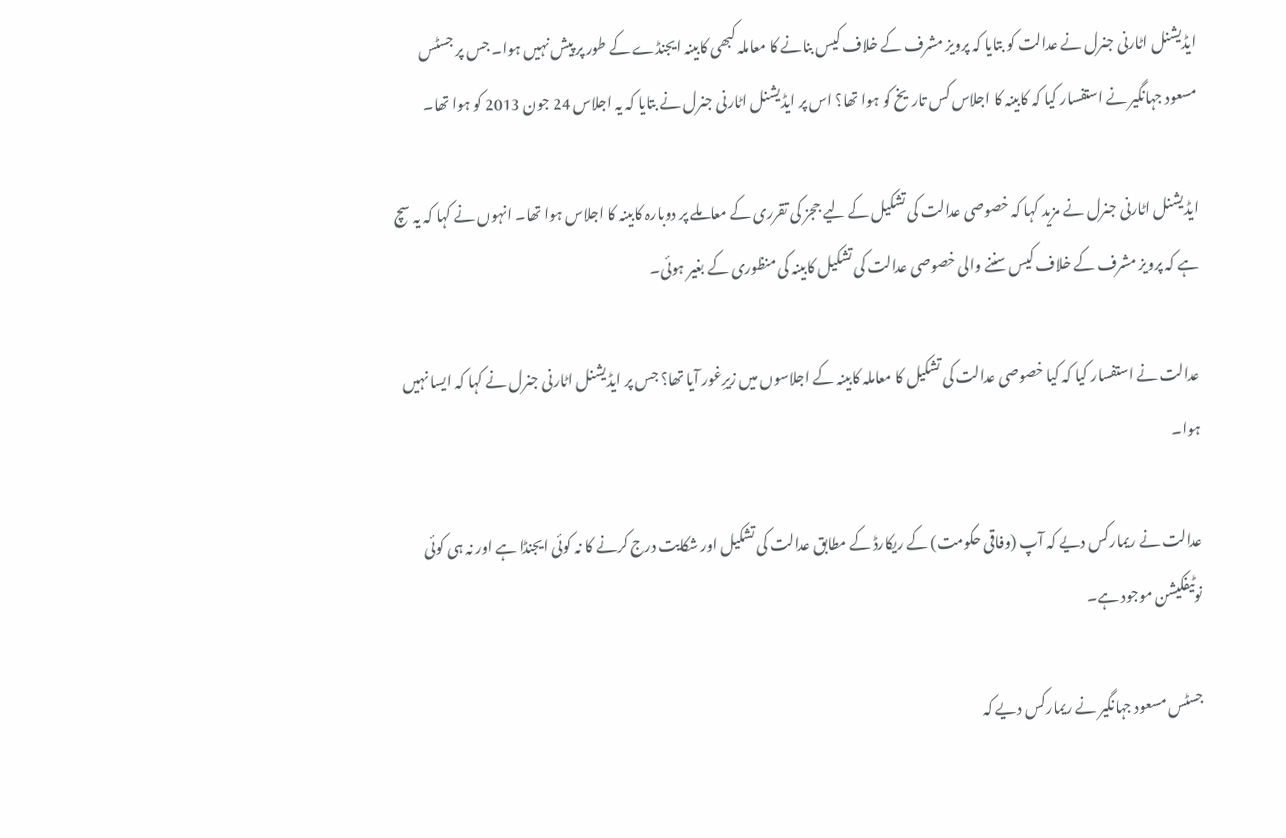ایڈیشنل اٹارنی جنرل نے عدالت کو بتایا کہ پرویز مشرف کے خلاف کیس بنانے کا معاملہ کبھی کابینہ ایجنڈے کے طور پر پیش نہیں ہوا۔ جس پر جسٹس مسعود جہانگیر نے استفسار کیا کہ کابینہ کا اجلاس کس تاریخ کو ہوا تھا؟ اس پر ایڈیشنل اٹارنی جنرل نے بتایا کہ یہ اجلاس 24 جون 2013 کو ہوا تھا۔

ایڈیشنل اٹارنی جنرل نے مزید کہا کہ خصوصی عدالت کی تشکیل کے لیے ججز کی تقرری کے معاملے پر دوبارہ کابینہ کا اجلاس ہوا تھا۔ انہوں نے کہا کہ یہ سچ ہے کہ پرویز مشرف کے خلاف کیس سننے والی خصوصی عدالت کی تشکیل کابینہ کی منظوری کے بغیر ہوئی۔

عدالت نے استفسار کیا کہ کیا خصوصی عدالت کی تشکیل کا معاملہ کابینہ کے اجلاسوں میں زیرِغور آیا تھا؟ جس پر ایڈیشنل اٹارنی جنرل نے کہا کہ ایسا نہیں ہوا۔

عدالت نے ریمارکس دیے کہ آپ (وفاقی حکومت) کے ریکارڈ کے مطابق عدالت کی تشکیل اور شکایت درج کرنے کا نہ کوئی ایجنڈا ہے اور نہ ہی کوئی نوٹیفکیشن موجود ہے۔

جسٹس مسعود جہانگیر نے ریمارکس دیے کہ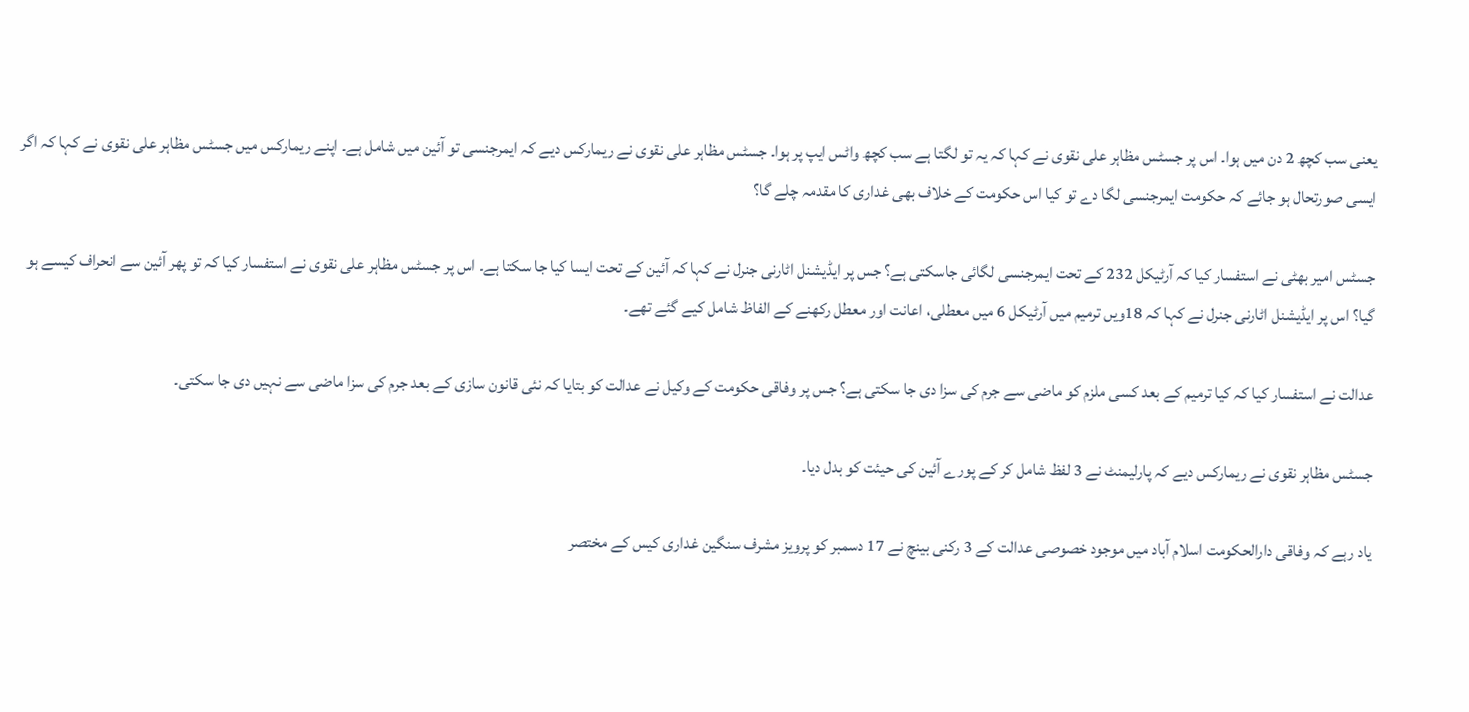یعنی سب کچھ 2 دن میں ہوا۔ اس پر جسٹس مظاہر علی نقوی نے کہا کہ یہ تو لگتا ہے سب کچھ واٹس ایپ پر ہوا۔ جسٹس مظاہر علی نقوی نے ریمارکس دیے کہ ایمرجنسی تو آئین میں شامل ہے۔ اپنے ریمارکس میں جسٹس مظاہر علی نقوی نے کہا کہ اگر ایسی صورتحال ہو جائے کہ حکومت ایمرجنسی لگا دے تو کیا اس حکومت کے خلاف بھی غداری کا مقدمہ چلے گا؟

جسٹس امیر بھٹی نے استفسار کیا کہ آرٹیکل 232 کے تحت ایمرجنسی لگائی جاسکتی ہے؟ جس پر ایڈیشنل اٹارنی جنرل نے کہا کہ آئین کے تحت ایسا کیا جا سکتا ہے۔ اس پر جسٹس مظاہر علی نقوی نے استفسار کیا کہ تو پھر آئین سے انحراف کیسے ہو گیا؟ اس پر ایڈیشنل اٹارنی جنرل نے کہا کہ 18ویں ترمیم میں آرٹیکل 6 میں معطلی، اعانت اور معطل رکھنے کے الفاظ شامل کیے گئے تھے۔

عدالت نے استفسار کیا کہ کیا ترمیم کے بعد کسی ملزم کو ماضی سے جرم کی سزا دی جا سکتی ہے؟ جس پر وفاقی حکومت کے وکیل نے عدالت کو بتایا کہ نئی قانون سازی کے بعد جرم کی سزا ماضی سے نہیں دی جا سکتی۔

جسٹس مظاہر نقوی نے ریمارکس دیے کہ پارلیمنٹ نے 3 لفظ شامل کر کے پورے آئین کی حیئت کو بدل دیا۔

یاد رہے کہ وفاقی دارالحکومت اسلام آباد میں موجود خصوصی عدالت کے 3 رکنی بینچ نے 17 دسمبر کو پرویز مشرف سنگین غداری کیس کے مختصر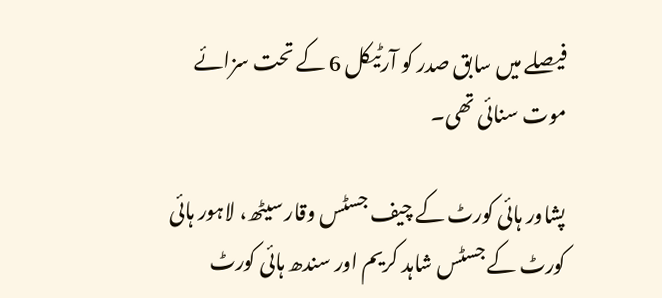فیصلے میں سابق صدر کو آرٹیکل 6 کے تحت سزائے موت سنائی تھی۔

پشاور ہائی کورٹ کے چیف جسٹس وقار سیٹھ، لاہور ہائی کورٹ کے جسٹس شاہد کریم اور سندھ ہائی کورٹ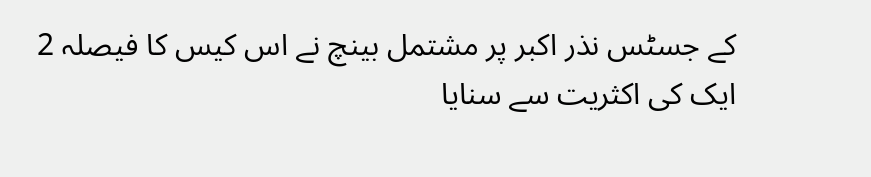کے جسٹس نذر اکبر پر مشتمل بینچ نے اس کیس کا فیصلہ 2 ایک کی اکثریت سے سنایا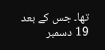تھا۔ جس کے بعد 19 دسمبر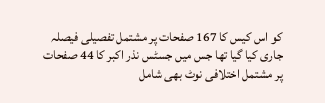کو اس کیس کا 167 صفحات پر مشتمل تفصیلی فیصلہ جاری کیا گیا تھا جس میں جسٹس نذر اکبر کا 44 صفحات پر مشتمل اختلافی نوٹ بھی شامل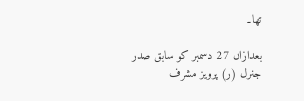تھا۔

بعدازاں 27 دسمبر کو سابق صدر جنرل (ر) پرویز مشرف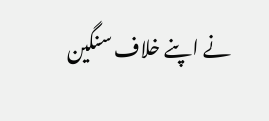نے اپنے خلاف سنگین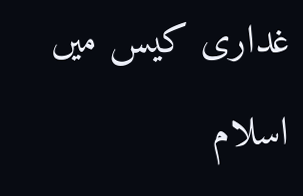غداری کیس میں اسلام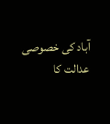آباد کی خصوصی عدالت کا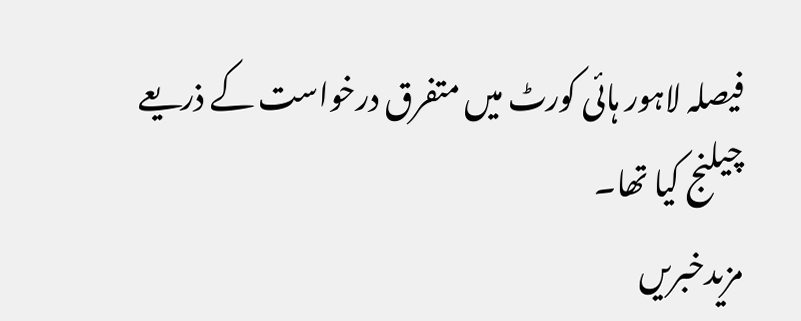فیصلہ لاہور ہائی کورٹ میں متفرق درخواست کے ذریعے چیلنج کیا تھا۔
مزیدخبریں